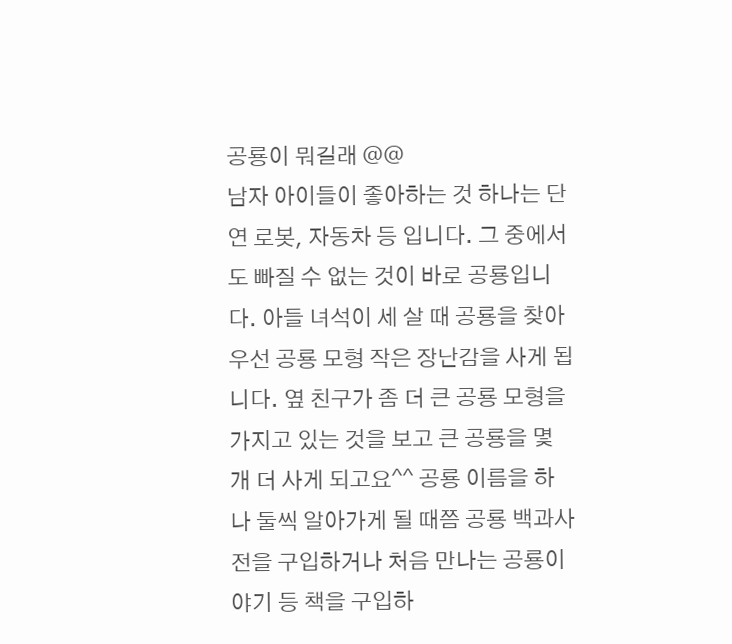공룡이 뭐길래 @@
남자 아이들이 좋아하는 것 하나는 단연 로봇, 자동차 등 입니다. 그 중에서도 빠질 수 없는 것이 바로 공룡입니다. 아들 녀석이 세 살 때 공룡을 찾아 우선 공룡 모형 작은 장난감을 사게 됩니다. 옆 친구가 좀 더 큰 공룡 모형을 가지고 있는 것을 보고 큰 공룡을 몇 개 더 사게 되고요^^ 공룡 이름을 하나 둘씩 알아가게 될 때쯤 공룡 백과사전을 구입하거나 처음 만나는 공룡이야기 등 책을 구입하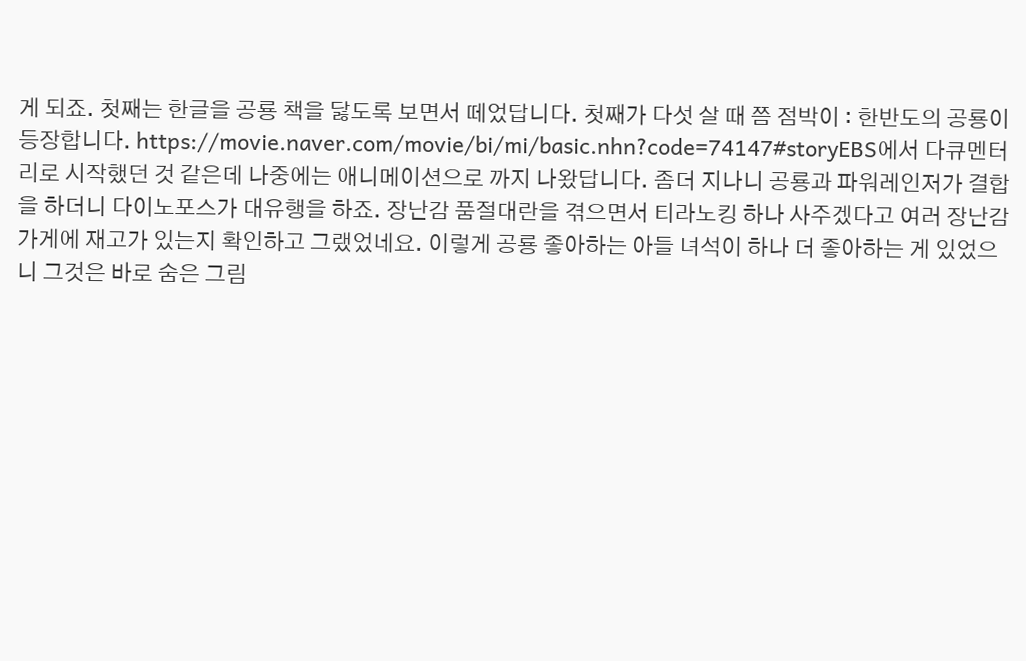게 되죠. 첫째는 한글을 공룡 책을 닳도록 보면서 떼었답니다. 첫째가 다섯 살 때 쯤 점박이 : 한반도의 공룡이 등장합니다. https://movie.naver.com/movie/bi/mi/basic.nhn?code=74147#storyEBS에서 다큐멘터리로 시작했던 것 같은데 나중에는 애니메이션으로 까지 나왔답니다. 좀더 지나니 공룡과 파워레인저가 결합을 하더니 다이노포스가 대유행을 하죠. 장난감 품절대란을 겪으면서 티라노킹 하나 사주겠다고 여러 장난감 가게에 재고가 있는지 확인하고 그랬었네요. 이렇게 공룡 좋아하는 아들 녀석이 하나 더 좋아하는 게 있었으니 그것은 바로 숨은 그림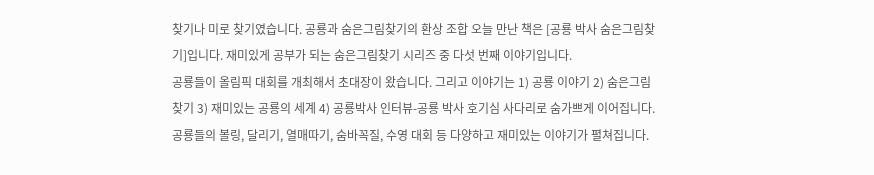찾기나 미로 찾기였습니다. 공룡과 숨은그림찾기의 환상 조합 오늘 만난 책은 [공룡 박사 숨은그림찾기]입니다. 재미있게 공부가 되는 숨은그림찾기 시리즈 중 다섯 번째 이야기입니다.
공룡들이 올림픽 대회를 개최해서 초대장이 왔습니다. 그리고 이야기는 1) 공룡 이야기 2) 숨은그림찾기 3) 재미있는 공룡의 세계 4) 공룡박사 인터뷰-공룡 박사 호기심 사다리로 숨가쁘게 이어집니다.
공룡들의 볼링, 달리기, 열매따기, 숨바꼭질, 수영 대회 등 다양하고 재미있는 이야기가 펼쳐집니다.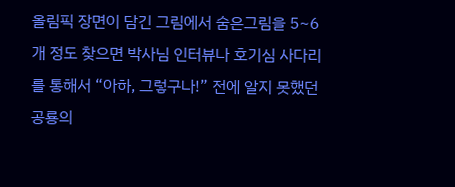올림픽 장면이 담긴 그림에서 숨은그림을 5~6개 정도 찾으면 박사님 인터뷰나 호기심 사다리를 통해서 “아하, 그렇구나!” 전에 알지 못했던 공룡의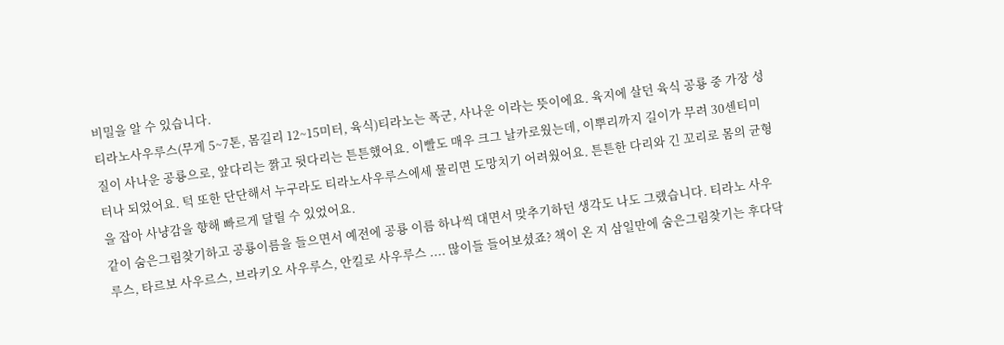비밀을 알 수 있습니다.
티라노사우루스(무게 5~7톤, 몸길리 12~15미터, 육식)티라노는 폭군, 사나운 이라는 뜻이에요. 육지에 살던 육식 공룡 중 가장 성질이 사나운 공룡으로, 앞다리는 짥고 뒷다리는 튼튼했어요. 이빨도 매우 크그 날카로웠는데, 이뿌리까지 길이가 무려 30센티미터나 되었어요. 턱 또한 단단해서 누구라도 티라노사우루스에세 물리면 도망치기 어려웠어요. 튼튼한 다리와 긴 꼬리로 몸의 균형을 잡아 사냥감을 향해 빠르게 달릴 수 있었어요.
같이 숨은그림찾기하고 공룡이름을 들으면서 예전에 공룡 이름 하나씩 대면서 맞추기하던 생각도 나도 그랬습니다. 티라노 사우루스, 타르보 사우르스, 브라키오 사우루스, 안킬로 사우루스 .... 많이들 들어보셨죠? 책이 온 지 삼일만에 숨은그림찾기는 후다닥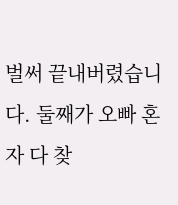벌써 끝내버렸습니다. 둘째가 오빠 혼자 다 찾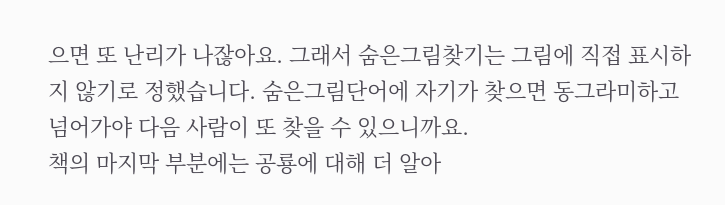으면 또 난리가 나잖아요. 그래서 숨은그림찾기는 그림에 직접 표시하지 않기로 정했습니다. 숨은그림단어에 자기가 찾으면 동그라미하고 넘어가야 다음 사람이 또 찾을 수 있으니까요.
책의 마지막 부분에는 공룡에 대해 더 알아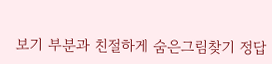보기 부분과 친절하게 숨은그림찾기 정답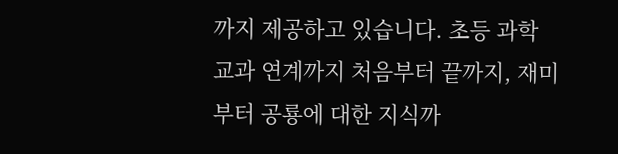까지 제공하고 있습니다. 초등 과학 교과 연계까지 처음부터 끝까지, 재미부터 공룡에 대한 지식까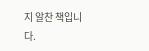지 알찬 책입니다.